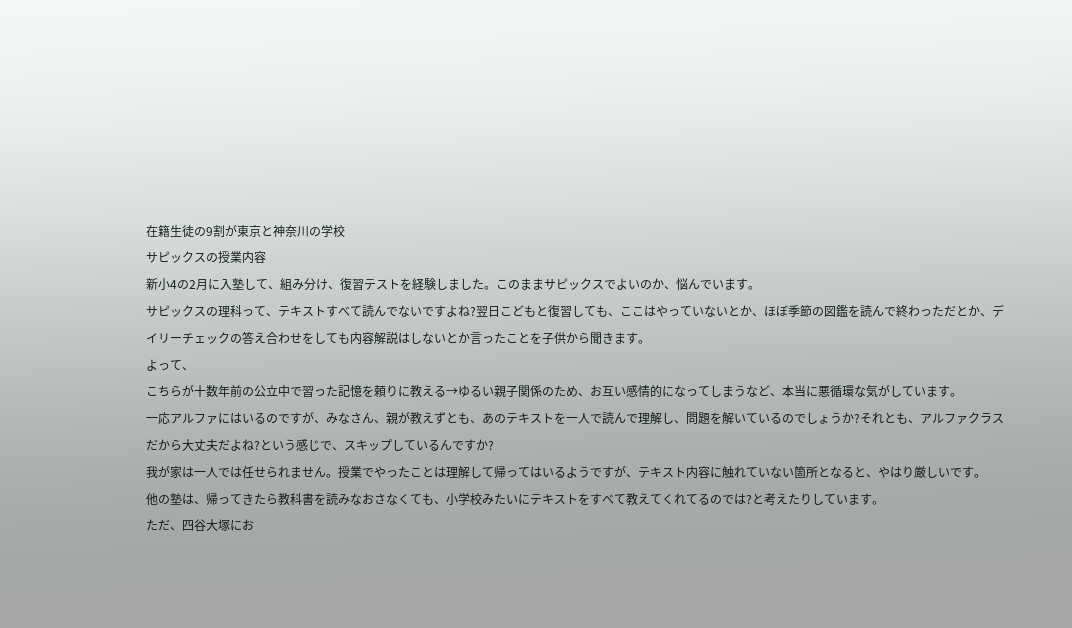在籍生徒の9割が東京と神奈川の学校
サピックスの授業内容
新小4の2月に入塾して、組み分け、復習テストを経験しました。このままサピックスでよいのか、悩んでいます。
サピックスの理科って、テキストすべて読んでないですよね?翌日こどもと復習しても、ここはやっていないとか、ほぼ季節の図鑑を読んで終わっただとか、デイリーチェックの答え合わせをしても内容解説はしないとか言ったことを子供から聞きます。
よって、
こちらが十数年前の公立中で習った記憶を頼りに教える→ゆるい親子関係のため、お互い感情的になってしまうなど、本当に悪循環な気がしています。
一応アルファにはいるのですが、みなさん、親が教えずとも、あのテキストを一人で読んで理解し、問題を解いているのでしょうか?それとも、アルファクラスだから大丈夫だよね?という感じで、スキップしているんですか?
我が家は一人では任せられません。授業でやったことは理解して帰ってはいるようですが、テキスト内容に触れていない箇所となると、やはり厳しいです。
他の塾は、帰ってきたら教科書を読みなおさなくても、小学校みたいにテキストをすべて教えてくれてるのでは?と考えたりしています。
ただ、四谷大塚にお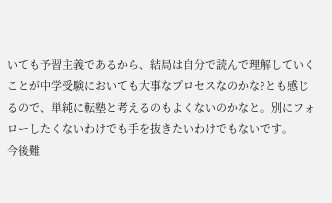いても予習主義であるから、結局は自分で読んで理解していくことが中学受験においても大事なプロセスなのかな?とも感じるので、単純に転塾と考えるのもよくないのかなと。別にフォローしたくないわけでも手を抜きたいわけでもないです。
今後難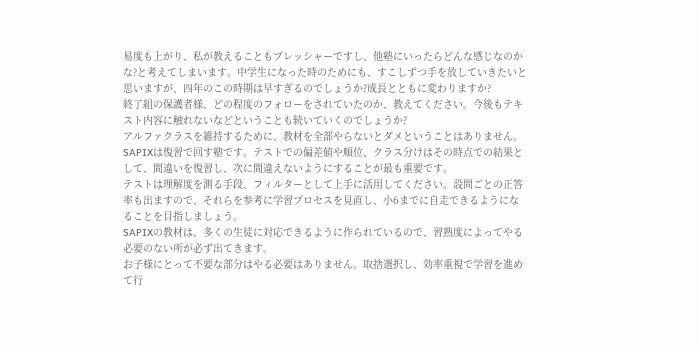易度も上がり、私が教えることもプレッシャーですし、他塾にいったらどんな感じなのかな?と考えてしまいます。中学生になった時のためにも、すこしずつ手を放していきたいと思いますが、四年のこの時期は早すぎるのでしょうか?成長とともに変わりますか?
終了組の保護者様、どの程度のフォローをされていたのか、教えてください。今後もテキスト内容に触れないなどということも続いていくのでしょうか?
アルファクラスを維持するために、教材を全部やらないとダメということはありません。SAPIXは復習で回す塾です。テストでの偏差値や順位、クラス分けはその時点での結果として、間違いを復習し、次に間違えないようにすることが最も重要です。
テストは理解度を測る手段、フィルターとして上手に活用してください。設問ごとの正答率も出ますので、それらを参考に学習プロセスを見直し、小6までに自走できるようになることを目指しましょう。
SAPIXの教材は、多くの生徒に対応できるように作られているので、習熟度によってやる必要のない所が必ず出てきます。
お子様にとって不要な部分はやる必要はありません。取捨選択し、効率重視で学習を進めて行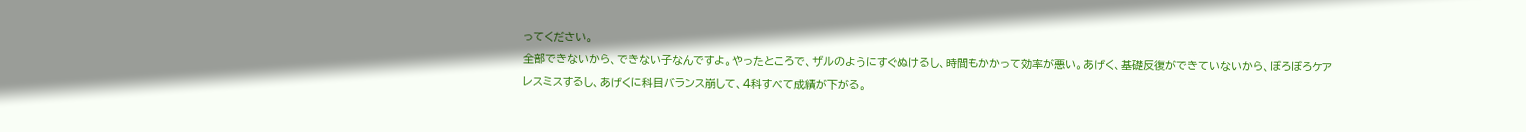ってください。
全部できないから、できない子なんですよ。やったところで、ザルのようにすぐぬけるし、時間もかかって効率が悪い。あげく、基礎反復ができていないから、ぼろぼろケアレスミスするし、あげくに科目バランス崩して、4科すべて成績が下がる。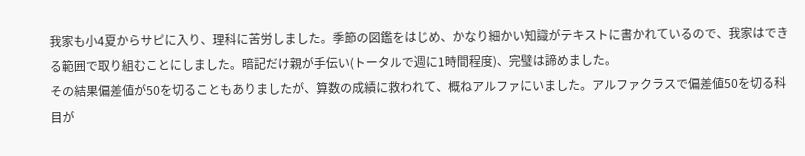我家も小4夏からサピに入り、理科に苦労しました。季節の図鑑をはじめ、かなり細かい知識がテキストに書かれているので、我家はできる範囲で取り組むことにしました。暗記だけ親が手伝い(トータルで週に1時間程度)、完璧は諦めました。
その結果偏差値が50を切ることもありましたが、算数の成績に救われて、概ねアルファにいました。アルファクラスで偏差値50を切る科目が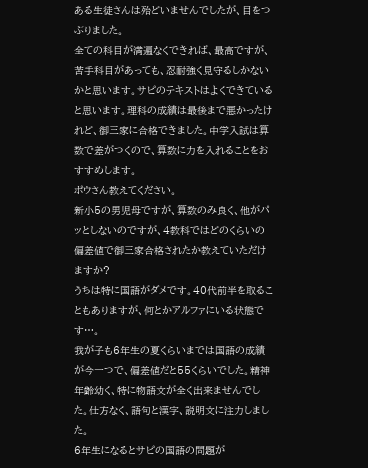ある生徒さんは殆どいませんでしたが、目をつぶりました。
全ての科目が満遍なくできれば、最高ですが、苦手科目があっても、忍耐強く見守るしかないかと思います。サピのテキストはよくできていると思います。理科の成績は最後まで悪かったけれど、御三家に合格できました。中学入試は算数で差がつくので、算数に力を入れることをおすすめします。
ポウさん教えてください。
新小5の男児母ですが、算数のみ良く、他がパッとしないのですが、4教科ではどのくらいの偏差値で御三家合格されたか教えていただけますか?
うちは特に国語がダメです。40代前半を取ることもありますが、何とかアルファにいる状態です…。
我が子も6年生の夏くらいまでは国語の成績が今一つで、偏差値だと55くらいでした。精神年齢幼く、特に物語文が全く出来ませんでした。仕方なく、語句と漢字、説明文に注力しました。
6年生になるとサピの国語の問題が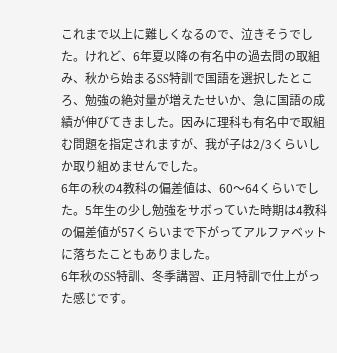これまで以上に難しくなるので、泣きそうでした。けれど、6年夏以降の有名中の過去問の取組み、秋から始まるSS特訓で国語を選択したところ、勉強の絶対量が増えたせいか、急に国語の成績が伸びてきました。因みに理科も有名中で取組む問題を指定されますが、我が子は2/3くらいしか取り組めませんでした。
6年の秋の4教科の偏差値は、60〜64くらいでした。5年生の少し勉強をサボっていた時期は4教科の偏差値が57くらいまで下がってアルファベットに落ちたこともありました。
6年秋のSS特訓、冬季講習、正月特訓で仕上がった感じです。